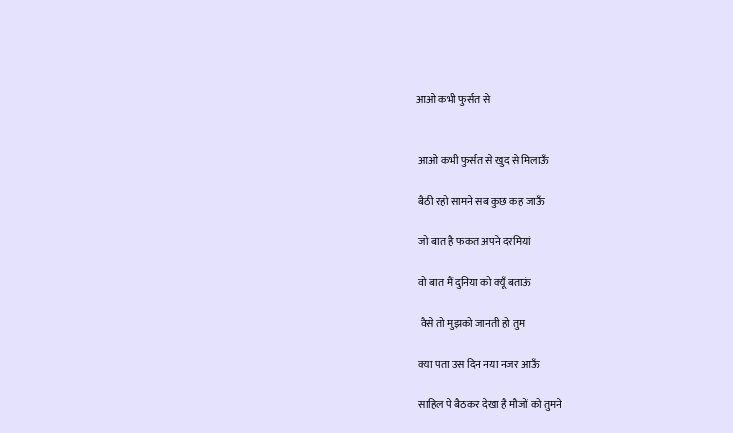आओ कभी फुर्सत से


 आओ कभी फुर्सत से खुद से मिलाऊँ

 बैठी रहो सामने सब कुछ कह जाऊँ

 जो बात है फकत अपने दरमियां

 वो बात मैं दुनिया को क्यूँ बताऊं

  वैसे तो मुझको जानती हो तुम

 क्या पता उस दिन नया नजर आऊँ

 साहिल पे बैठकर देखा है मौजों को तुमने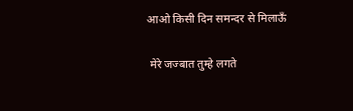आओ किसी दिन समन्दर से मिलाऊँ

 मेरे जज्बात तुम्हे लगते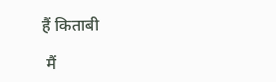हैं किताबी

 मैं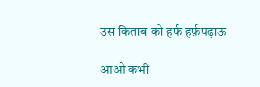उस किताब को हर्फ हर्फ़पढ़ाऊ

आओ कभी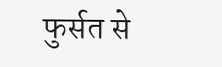फुर्सत से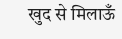खुद से मिलाऊँ